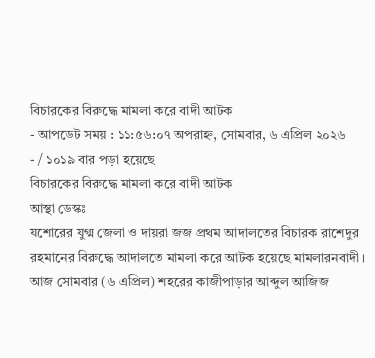বিচারকের বিরুদ্ধে মামলা করে বাদী আটক
- আপডেট সময় : ১১:৫৬:০৭ অপরাহ্ন, সোমবার, ৬ এপ্রিল ২০২৬
- / ১০১৯ বার পড়া হয়েছে
বিচারকের বিরুদ্ধে মামলা করে বাদী আটক
আস্থা ডেস্কঃ
যশোরের যুগ্ম জেলা ও দায়রা জজ প্রথম আদালতের বিচারক রাশেদুর রহমানের বিরুদ্ধে আদালতে মামলা করে আটক হয়েছে মামলারনবাদী।
আজ সোমবার (৬ এপ্রিল) শহরের কাজীপাড়ার আব্দুল আজিজ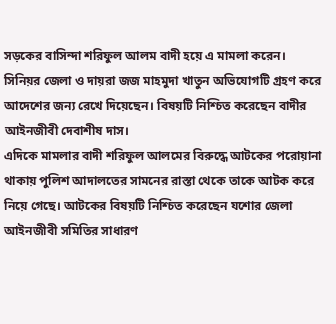সড়কের বাসিন্দা শরিফুল আলম বাদী হয়ে এ মামলা করেন।
সিনিয়র জেলা ও দায়রা জজ মাহমুদা খাতুন অভিযোগটি গ্রহণ করে আদেশের জন্য রেখে দিয়েছেন। বিষয়টি নিশ্চিত করেছেন বাদীর আইনজীবী দেবাশীষ দাস।
এদিকে মামলার বাদী শরিফুল আলমের বিরুদ্ধে আটকের পরোয়ানা থাকায় পুলিশ আদালতের সামনের রাস্তা থেকে তাকে আটক করে নিয়ে গেছে। আটকের বিষয়টি নিশ্চিত করেছেন যশোর জেলা আইনজীবী সমিতির সাধারণ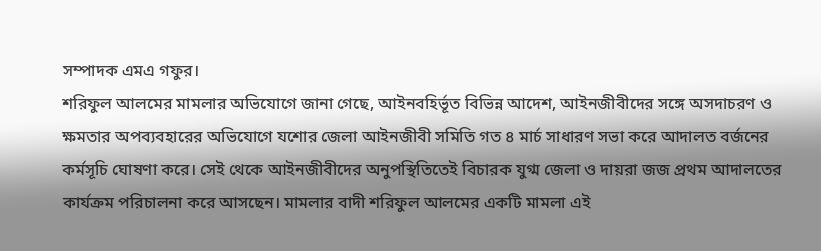সম্পাদক এমএ গফুর।
শরিফুল আলমের মামলার অভিযোগে জানা গেছে, আইনবহির্ভূত বিভিন্ন আদেশ, আইনজীবীদের সঙ্গে অসদাচরণ ও ক্ষমতার অপব্যবহারের অভিযোগে যশোর জেলা আইনজীবী সমিতি গত ৪ মার্চ সাধারণ সভা করে আদালত বর্জনের কর্মসূচি ঘোষণা করে। সেই থেকে আইনজীবীদের অনুপস্থিতিতেই বিচারক যুগ্ম জেলা ও দায়রা জজ প্রথম আদালতের কার্যক্রম পরিচালনা করে আসছেন। মামলার বাদী শরিফুল আলমের একটি মামলা এই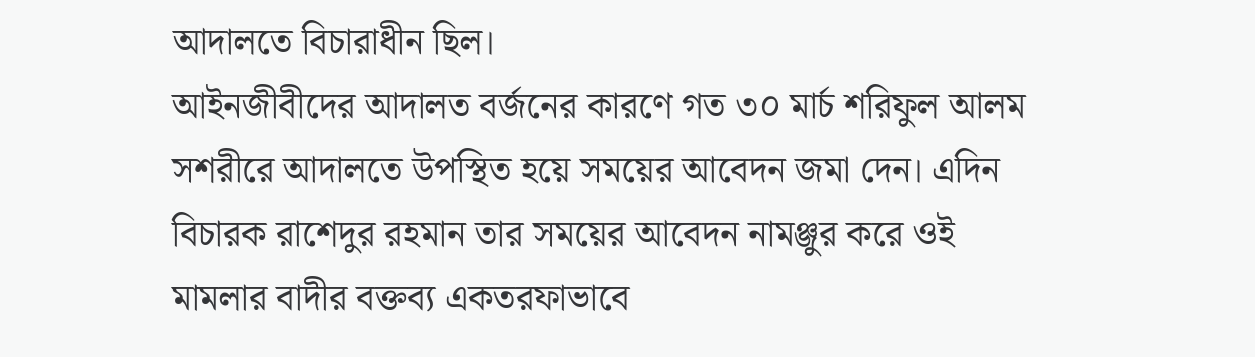আদালতে বিচারাধীন ছিল।
আইনজীবীদের আদালত বর্জনের কারণে গত ৩০ মার্চ শরিফুল আলম সশরীরে আদালতে উপস্থিত হয়ে সময়ের আবেদন জমা দেন। এদিন বিচারক রাশেদুর রহমান তার সময়ের আবেদন নামঞ্জুর করে ওই মামলার বাদীর বক্তব্য একতরফাভাবে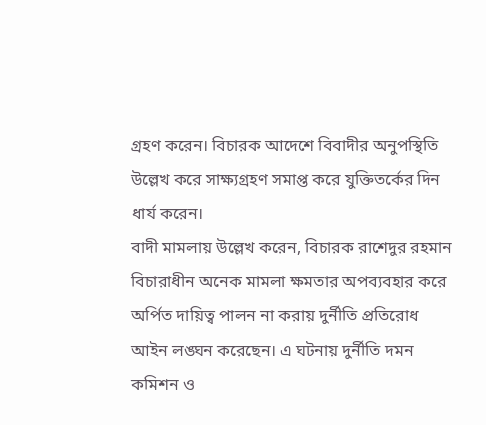গ্রহণ করেন। বিচারক আদেশে বিবাদীর অনুপস্থিতি উল্লেখ করে সাক্ষ্যগ্রহণ সমাপ্ত করে যুক্তিতর্কের দিন ধার্য করেন।
বাদী মামলায় উল্লেখ করেন, বিচারক রাশেদুর রহমান বিচারাধীন অনেক মামলা ক্ষমতার অপব্যবহার করে অর্পিত দায়িত্ব পালন না করায় দুর্নীতি প্রতিরোধ আইন লঙ্ঘন করেছেন। এ ঘটনায় দুর্নীতি দমন কমিশন ও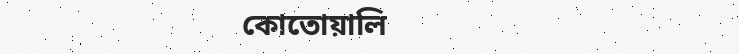কোতোয়ালি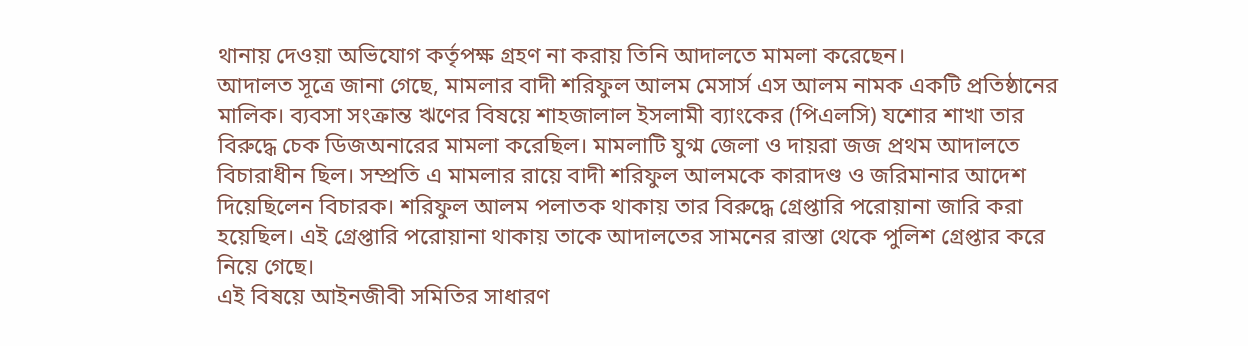থানায় দেওয়া অভিযোগ কর্তৃপক্ষ গ্রহণ না করায় তিনি আদালতে মামলা করেছেন।
আদালত সূত্রে জানা গেছে, মামলার বাদী শরিফুল আলম মেসার্স এস আলম নামক একটি প্রতিষ্ঠানের মালিক। ব্যবসা সংক্রান্ত ঋণের বিষয়ে শাহজালাল ইসলামী ব্যাংকের (পিএলসি) যশোর শাখা তার বিরুদ্ধে চেক ডিজঅনারের মামলা করেছিল। মামলাটি যুগ্ম জেলা ও দায়রা জজ প্রথম আদালতে বিচারাধীন ছিল। সম্প্রতি এ মামলার রায়ে বাদী শরিফুল আলমকে কারাদণ্ড ও জরিমানার আদেশ দিয়েছিলেন বিচারক। শরিফুল আলম পলাতক থাকায় তার বিরুদ্ধে গ্রেপ্তারি পরোয়ানা জারি করা হয়েছিল। এই গ্রেপ্তারি পরোয়ানা থাকায় তাকে আদালতের সামনের রাস্তা থেকে পুলিশ গ্রেপ্তার করে নিয়ে গেছে।
এই বিষয়ে আইনজীবী সমিতির সাধারণ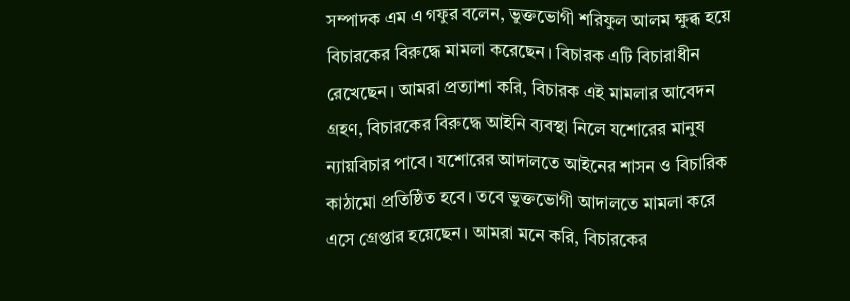সম্পাদক এম এ গফুর বলেন, ভুক্তভোগী শরিফুল আলম ক্ষুব্ধ হয়ে বিচারকের বিরুদ্ধে মামলা করেছেন। বিচারক এটি বিচারাধীন রেখেছেন। আমরা প্রত্যাশা করি, বিচারক এই মামলার আবেদন গ্রহণ, বিচারকের বিরুদ্ধে আইনি ব্যবস্থা নিলে যশোরের মানুষ ন্যায়বিচার পাবে। যশোরের আদালতে আইনের শাসন ও বিচারিক কাঠামো প্রতিষ্ঠিত হবে। তবে ভুক্তভোগী আদালতে মামলা করে এসে গ্রেপ্তার হয়েছেন। আমরা মনে করি, বিচারকের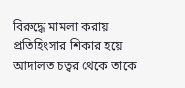বিরুদ্ধে মামলা করায় প্রতিহিংসার শিকার হয়ে আদালত চত্বর থেকে তাকে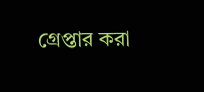গ্রেপ্তার করা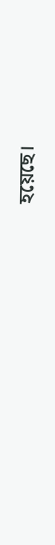হয়েছে।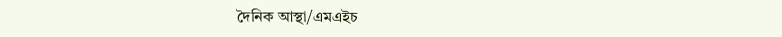দৈনিক আস্থা/এমএইচ